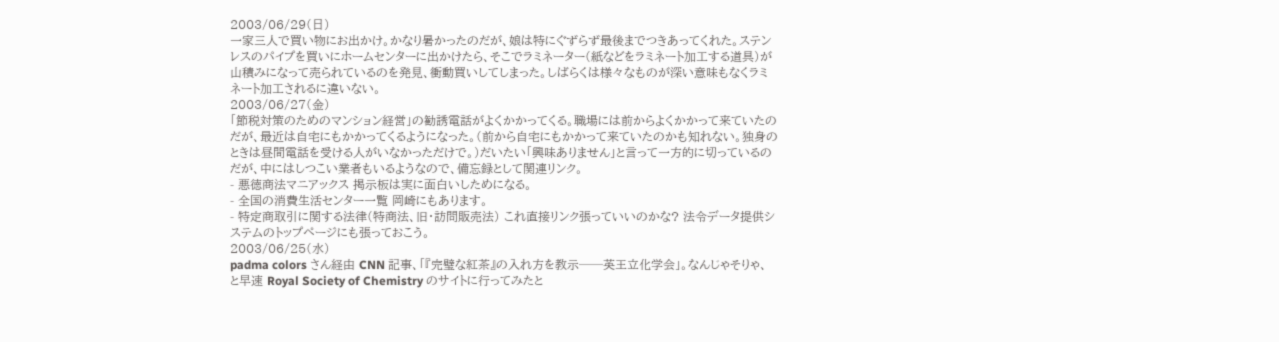2003/06/29(日)
一家三人で買い物にお出かけ。かなり暑かったのだが、娘は特にぐずらず最後までつきあってくれた。ステンレスのパイプを買いにホームセンターに出かけたら、そこでラミネーター(紙などをラミネート加工する道具)が山積みになって売られているのを発見、衝動買いしてしまった。しばらくは様々なものが深い意味もなくラミネート加工されるに違いない。
2003/06/27(金)
「節税対策のためのマンション経営」の勧誘電話がよくかかってくる。職場には前からよくかかって来ていたのだが、最近は自宅にもかかってくるようになった。(前から自宅にもかかって来ていたのかも知れない。独身のときは昼間電話を受ける人がいなかっただけで。)だいたい「興味ありません」と言って一方的に切っているのだが、中にはしつこい業者もいるようなので、備忘録として関連リンク。
- 悪徳商法マニアックス 掲示板は実に面白いしためになる。
- 全国の消費生活センター一覧 岡崎にもあります。
- 特定商取引に関する法律(特商法、旧・訪問販売法) これ直接リンク張っていいのかな? 法令データ提供システムのトップページにも張っておこう。
2003/06/25(水)
padma colors さん経由 CNN 記事、「『完璧な紅茶』の入れ方を教示──英王立化学会」。なんじゃそりゃ、と早速 Royal Society of Chemistry のサイトに行ってみたと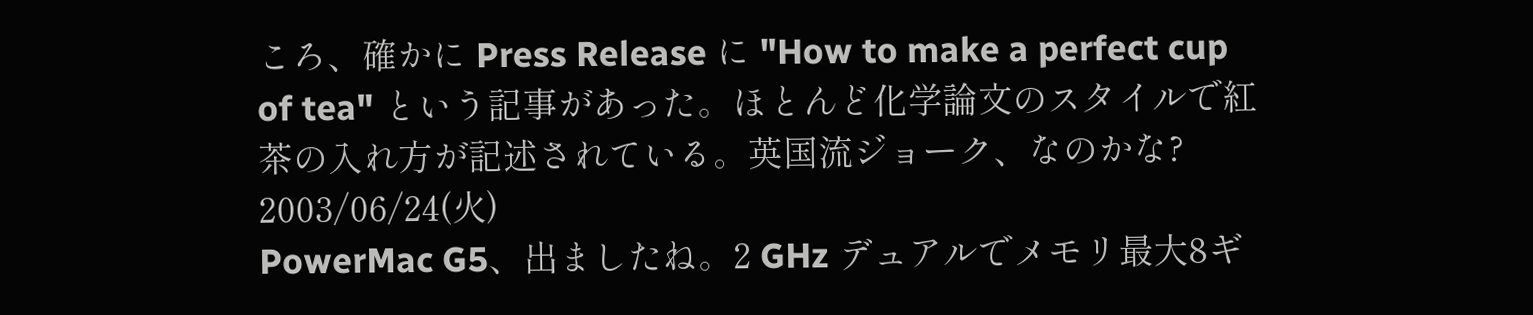ころ、確かに Press Release に "How to make a perfect cup of tea" という記事があった。ほとんど化学論文のスタイルで紅茶の入れ方が記述されている。英国流ジョーク、なのかな?
2003/06/24(火)
PowerMac G5、出ましたね。2 GHz デュアルでメモリ最大8ギ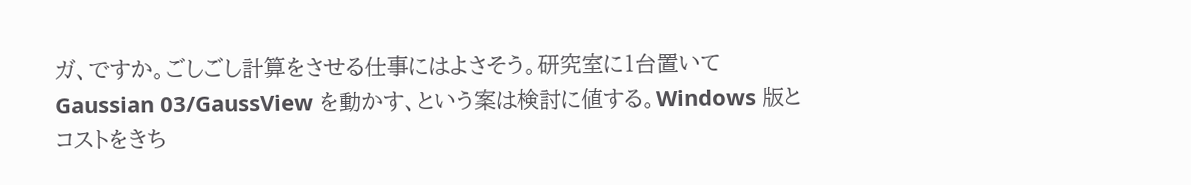ガ、ですか。ごしごし計算をさせる仕事にはよさそう。研究室に1台置いて Gaussian 03/GaussView を動かす、という案は検討に値する。Windows 版とコストをきち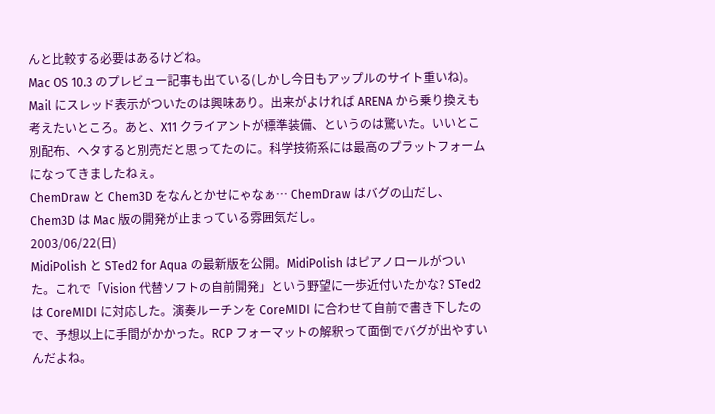んと比較する必要はあるけどね。
Mac OS 10.3 のプレビュー記事も出ている(しかし今日もアップルのサイト重いね)。Mail にスレッド表示がついたのは興味あり。出来がよければ ARENA から乗り換えも考えたいところ。あと、X11 クライアントが標準装備、というのは驚いた。いいとこ別配布、ヘタすると別売だと思ってたのに。科学技術系には最高のプラットフォームになってきましたねぇ。
ChemDraw と Chem3D をなんとかせにゃなぁ… ChemDraw はバグの山だし、Chem3D は Mac 版の開発が止まっている雰囲気だし。
2003/06/22(日)
MidiPolish と STed2 for Aqua の最新版を公開。MidiPolish はピアノロールがついた。これで「Vision 代替ソフトの自前開発」という野望に一歩近付いたかな? STed2 は CoreMIDI に対応した。演奏ルーチンを CoreMIDI に合わせて自前で書き下したので、予想以上に手間がかかった。RCP フォーマットの解釈って面倒でバグが出やすいんだよね。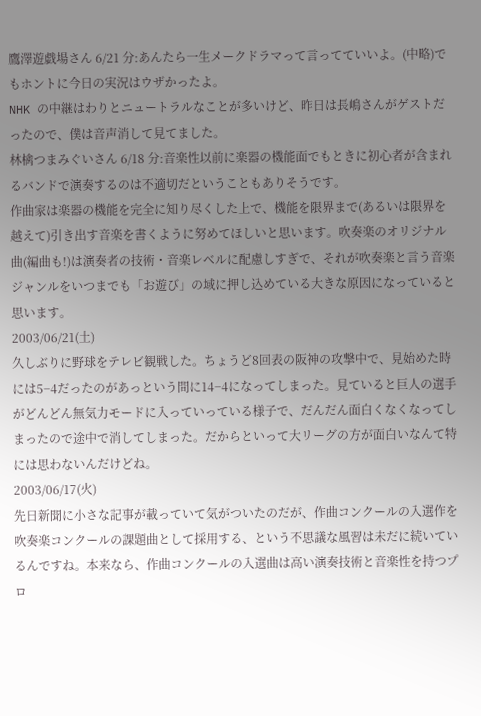鷹澤遊戯場さん 6/21 分:あんたら一生メークドラマって言ってていいよ。(中略)でもホントに今日の実況はウザかったよ。
NHK の中継はわりとニュートラルなことが多いけど、昨日は長嶋さんがゲストだったので、僕は音声消して見てました。
林檎つまみぐいさん 6/18 分:音楽性以前に楽器の機能面でもときに初心者が含まれるバンドで演奏するのは不適切だということもありそうです。
作曲家は楽器の機能を完全に知り尽くした上で、機能を限界まで(あるいは限界を越えて)引き出す音楽を書くように努めてほしいと思います。吹奏楽のオリジナル曲(編曲も!)は演奏者の技術・音楽レベルに配慮しすぎで、それが吹奏楽と言う音楽ジャンルをいつまでも「お遊び」の域に押し込めている大きな原因になっていると思います。
2003/06/21(土)
久しぶりに野球をテレビ観戦した。ちょうど8回表の阪神の攻撃中で、見始めた時には5−4だったのがあっという間に14−4になってしまった。見ていると巨人の選手がどんどん無気力モードに入っていっている様子で、だんだん面白くなくなってしまったので途中で消してしまった。だからといって大リーグの方が面白いなんて特には思わないんだけどね。
2003/06/17(火)
先日新聞に小さな記事が載っていて気がついたのだが、作曲コンクールの入選作を吹奏楽コンクールの課題曲として採用する、という不思議な風習は未だに続いているんですね。本来なら、作曲コンクールの入選曲は高い演奏技術と音楽性を持つプロ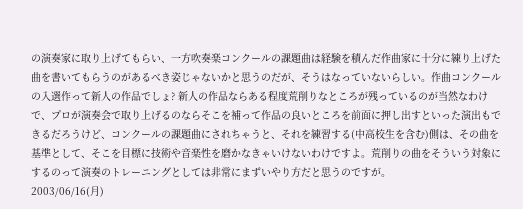の演奏家に取り上げてもらい、一方吹奏楽コンクールの課題曲は経験を積んだ作曲家に十分に練り上げた曲を書いてもらうのがあるべき姿じゃないかと思うのだが、そうはなっていないらしい。作曲コンクールの入選作って新人の作品でしょ? 新人の作品ならある程度荒削りなところが残っているのが当然なわけで、プロが演奏会で取り上げるのならそこを補って作品の良いところを前面に押し出すといった演出もできるだろうけど、コンクールの課題曲にされちゃうと、それを練習する(中高校生を含む)側は、その曲を基準として、そこを目標に技術や音楽性を磨かなきゃいけないわけですよ。荒削りの曲をそういう対象にするのって演奏のトレーニングとしては非常にまずいやり方だと思うのですが。
2003/06/16(月)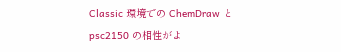Classic 環境での ChemDraw と psc2150 の相性がよ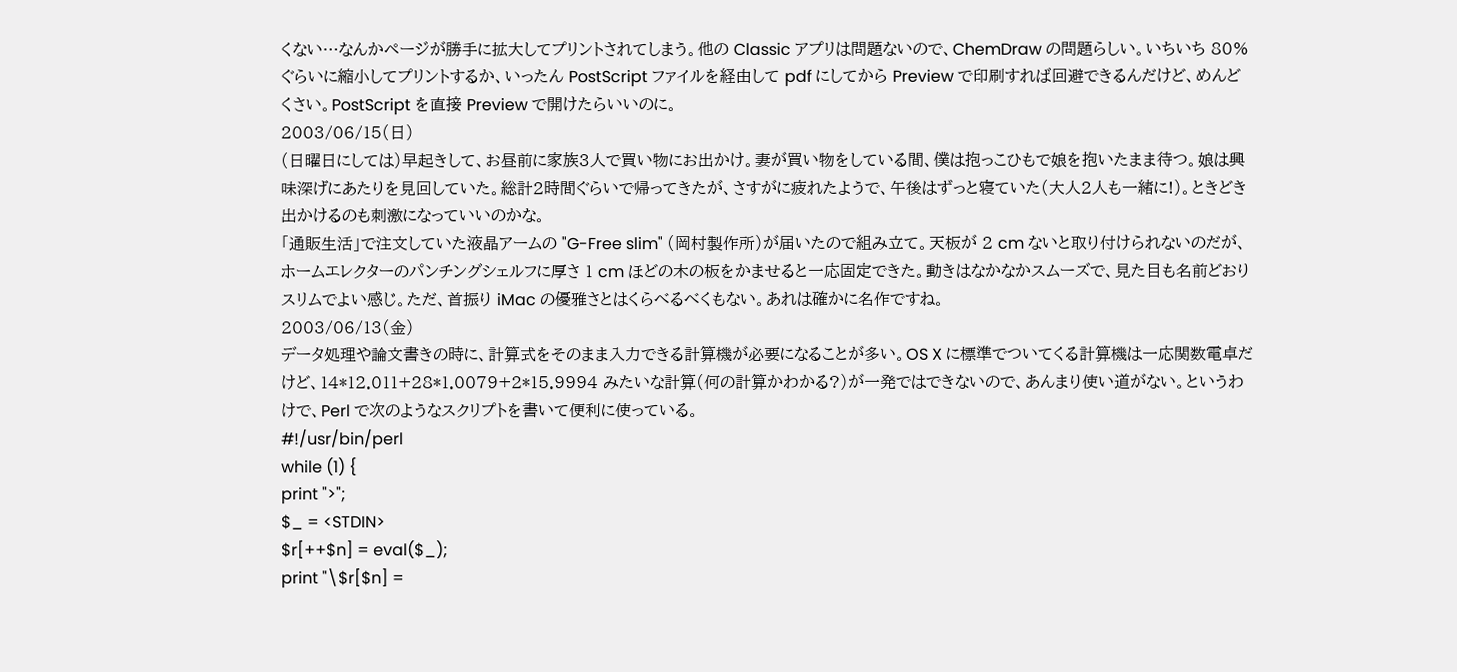くない…なんかページが勝手に拡大してプリントされてしまう。他の Classic アプリは問題ないので、ChemDraw の問題らしい。いちいち 80% ぐらいに縮小してプリントするか、いったん PostScript ファイルを経由して pdf にしてから Preview で印刷すれば回避できるんだけど、めんどくさい。PostScript を直接 Preview で開けたらいいのに。
2003/06/15(日)
(日曜日にしては)早起きして、お昼前に家族3人で買い物にお出かけ。妻が買い物をしている間、僕は抱っこひもで娘を抱いたまま待つ。娘は興味深げにあたりを見回していた。総計2時間ぐらいで帰ってきたが、さすがに疲れたようで、午後はずっと寝ていた(大人2人も一緒に!)。ときどき出かけるのも刺激になっていいのかな。
「通販生活」で注文していた液晶アームの "G-Free slim" (岡村製作所)が届いたので組み立て。天板が 2 cm ないと取り付けられないのだが、ホームエレクターのパンチングシェルフに厚さ 1 cm ほどの木の板をかませると一応固定できた。動きはなかなかスムーズで、見た目も名前どおりスリムでよい感じ。ただ、首振り iMac の優雅さとはくらべるべくもない。あれは確かに名作ですね。
2003/06/13(金)
データ処理や論文書きの時に、計算式をそのまま入力できる計算機が必要になることが多い。OS X に標準でついてくる計算機は一応関数電卓だけど、14*12.011+28*1.0079+2*15.9994 みたいな計算(何の計算かわかる?)が一発ではできないので、あんまり使い道がない。というわけで、Perl で次のようなスクリプトを書いて便利に使っている。
#!/usr/bin/perl
while (1) {
print ">";
$_ = <STDIN>
$r[++$n] = eval($_);
print "\$r[$n] =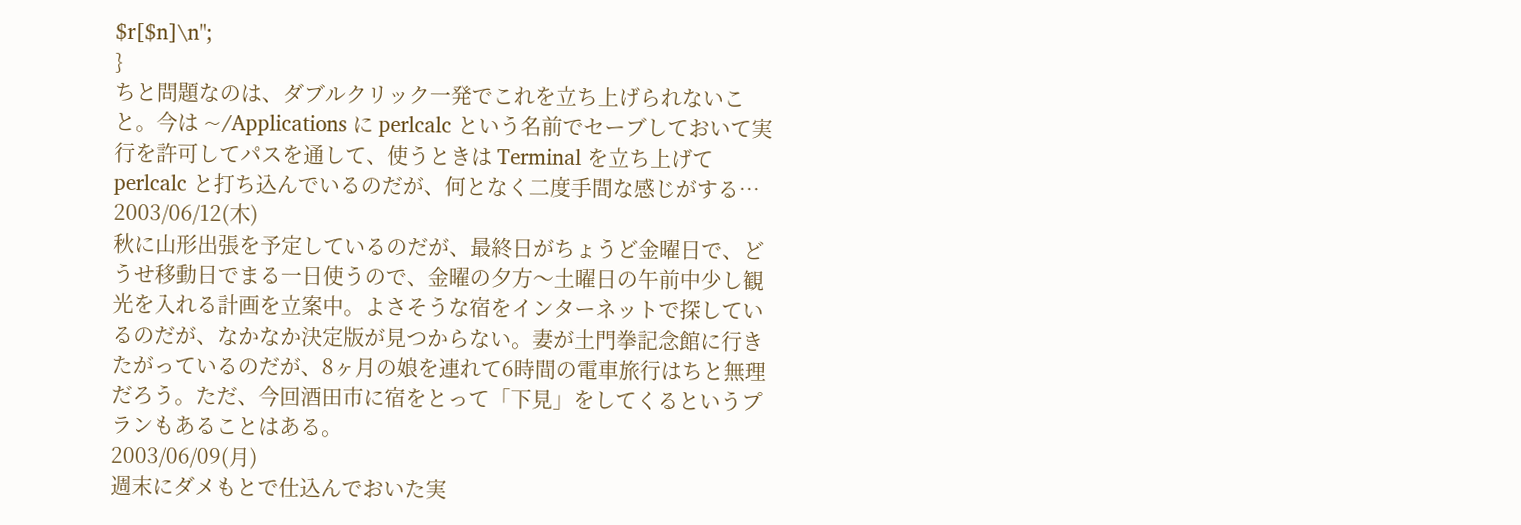$r[$n]\n";
}
ちと問題なのは、ダブルクリック一発でこれを立ち上げられないこと。今は ~/Applications に perlcalc という名前でセーブしておいて実行を許可してパスを通して、使うときは Terminal を立ち上げて perlcalc と打ち込んでいるのだが、何となく二度手間な感じがする…
2003/06/12(木)
秋に山形出張を予定しているのだが、最終日がちょうど金曜日で、どうせ移動日でまる一日使うので、金曜の夕方〜土曜日の午前中少し観光を入れる計画を立案中。よさそうな宿をインターネットで探しているのだが、なかなか決定版が見つからない。妻が土門拳記念館に行きたがっているのだが、8ヶ月の娘を連れて6時間の電車旅行はちと無理だろう。ただ、今回酒田市に宿をとって「下見」をしてくるというプランもあることはある。
2003/06/09(月)
週末にダメもとで仕込んでおいた実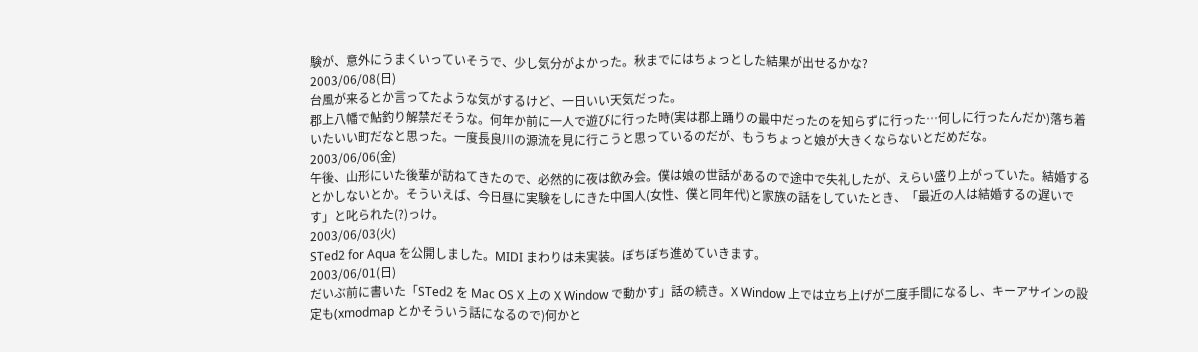験が、意外にうまくいっていそうで、少し気分がよかった。秋までにはちょっとした結果が出せるかな?
2003/06/08(日)
台風が来るとか言ってたような気がするけど、一日いい天気だった。
郡上八幡で鮎釣り解禁だそうな。何年か前に一人で遊びに行った時(実は郡上踊りの最中だったのを知らずに行った…何しに行ったんだか)落ち着いたいい町だなと思った。一度長良川の源流を見に行こうと思っているのだが、もうちょっと娘が大きくならないとだめだな。
2003/06/06(金)
午後、山形にいた後輩が訪ねてきたので、必然的に夜は飲み会。僕は娘の世話があるので途中で失礼したが、えらい盛り上がっていた。結婚するとかしないとか。そういえば、今日昼に実験をしにきた中国人(女性、僕と同年代)と家族の話をしていたとき、「最近の人は結婚するの遅いです」と叱られた(?)っけ。
2003/06/03(火)
STed2 for Aqua を公開しました。MIDI まわりは未実装。ぼちぼち進めていきます。
2003/06/01(日)
だいぶ前に書いた「STed2 を Mac OS X 上の X Window で動かす」話の続き。X Window 上では立ち上げが二度手間になるし、キーアサインの設定も(xmodmap とかそういう話になるので)何かと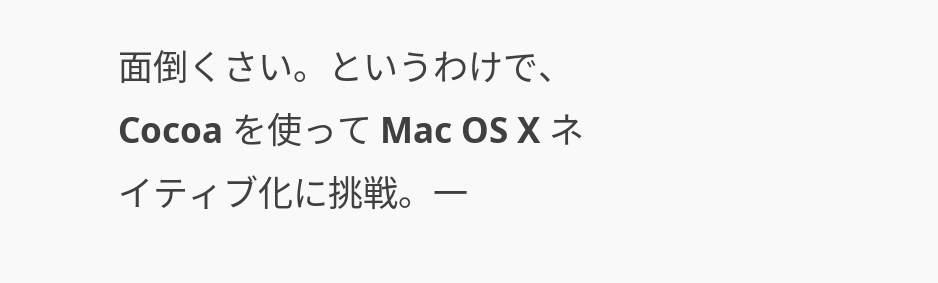面倒くさい。というわけで、Cocoa を使って Mac OS X ネイティブ化に挑戦。一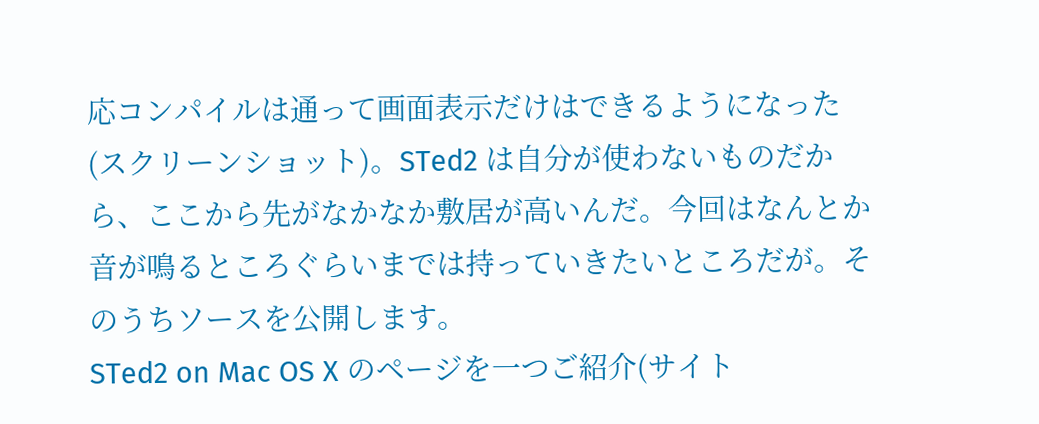応コンパイルは通って画面表示だけはできるようになった(スクリーンショット)。STed2 は自分が使わないものだから、ここから先がなかなか敷居が高いんだ。今回はなんとか音が鳴るところぐらいまでは持っていきたいところだが。そのうちソースを公開します。
STed2 on Mac OS X のページを一つご紹介(サイト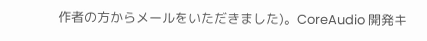作者の方からメールをいただきました)。CoreAudio 開発キ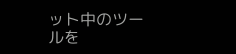ット中のツールを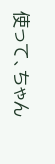使って、ちゃん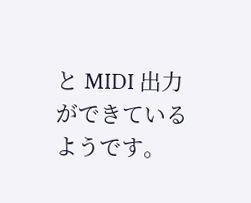と MIDI 出力ができているようです。